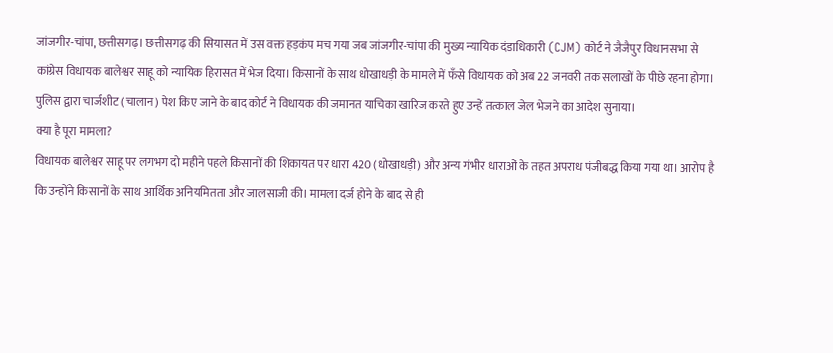जांजगीर-चांपा, छत्तीसगढ़। छत्तीसगढ़ की सियासत में उस वक्त हड़कंप मच गया जब जांजगीर-चांपा की मुख्य न्यायिक दंडाधिकारी (CJM) कोर्ट ने जैजैपुर विधानसभा से कांग्रेस विधायक बालेश्वर साहू को न्यायिक हिरासत में भेज दिया। किसानों के साथ धोखाधड़ी के मामले में फँसे विधायक को अब 22 जनवरी तक सलाखों के पीछे रहना होगा। पुलिस द्वारा चार्जशीट (चालान) पेश किए जाने के बाद कोर्ट ने विधायक की जमानत याचिका खारिज करते हुए उन्हें तत्काल जेल भेजने का आदेश सुनाया।
क्या है पूरा मामला?
विधायक बालेश्वर साहू पर लगभग दो महीने पहले किसानों की शिकायत पर धारा 420 (धोखाधड़ी) और अन्य गंभीर धाराओं के तहत अपराध पंजीबद्ध किया गया था। आरोप है कि उन्होंने किसानों के साथ आर्थिक अनियमितता और जालसाजी की। मामला दर्ज होने के बाद से ही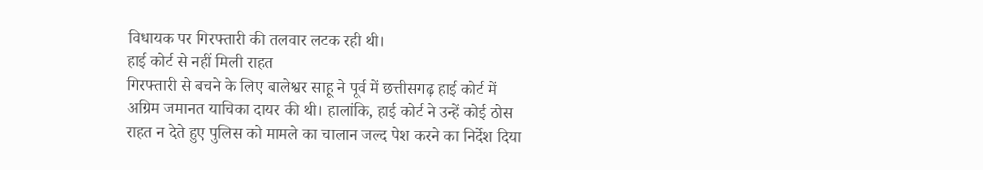विधायक पर गिरफ्तारी की तलवार लटक रही थी।
हाई कोर्ट से नहीं मिली राहत
गिरफ्तारी से बचने के लिए बालेश्वर साहू ने पूर्व में छत्तीसगढ़ हाई कोर्ट में अग्रिम जमानत याचिका दायर की थी। हालांकि, हाई कोर्ट ने उन्हें कोई ठोस राहत न देते हुए पुलिस को मामले का चालान जल्द पेश करने का निर्देश दिया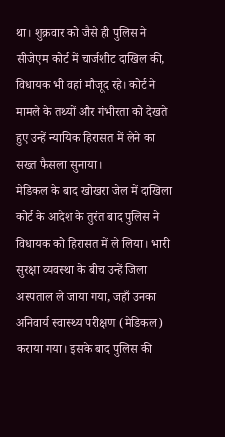था। शुक्रवार को जैसे ही पुलिस ने सीजेएम कोर्ट में चार्जशीट दाखिल की, विधायक भी वहां मौजूद रहे। कोर्ट ने मामले के तथ्यों और गंभीरता को देखते हुए उन्हें न्यायिक हिरासत में लेने का सख्त फैसला सुनाया।
मेडिकल के बाद खोखरा जेल में दाखिला
कोर्ट के आदेश के तुरंत बाद पुलिस ने विधायक को हिरासत में ले लिया। भारी सुरक्षा व्यवस्था के बीच उन्हें जिला अस्पताल ले जाया गया, जहाँ उनका अनिवार्य स्वास्थ्य परीक्षण (मेडिकल) कराया गया। इसके बाद पुलिस की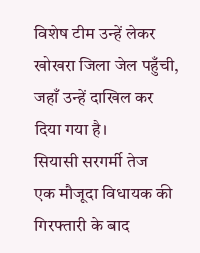विशेष टीम उन्हें लेकर खोखरा जिला जेल पहुँची, जहाँ उन्हें दाखिल कर दिया गया है।
सियासी सरगर्मी तेज
एक मौजूदा विधायक की गिरफ्तारी के बाद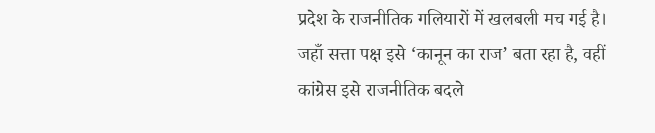प्रदेश के राजनीतिक गलियारों में खलबली मच गई है। जहाँ सत्ता पक्ष इसे ‘कानून का राज’ बता रहा है, वहीं कांग्रेस इसे राजनीतिक बदले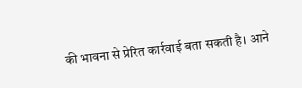की भावना से प्रेरित कार्रवाई बता सकती है। आने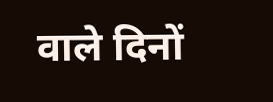वाले दिनों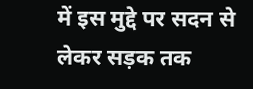में इस मुद्दे पर सदन से लेकर सड़क तक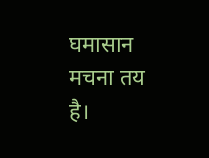घमासान मचना तय है।